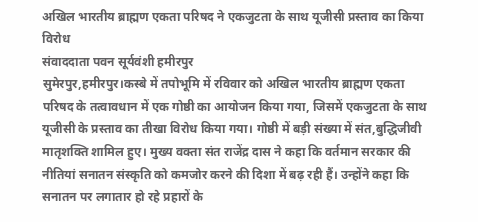अखिल भारतीय ब्राह्मण एकता परिषद ने एकजुटता के साथ यूजीसी प्रस्ताव का किया विरोध
संवाददाता पवन सूर्यवंशी हमीरपुर
सुमेरपुर,हमीरपुर।कस्बे में तपोभूमि में रविवार को अखिल भारतीय ब्राह्मण एकता परिषद के तत्वावधान में एक गोष्ठी का आयोजन किया गया, जिसमें एकजुटता के साथ यूजीसी के प्रस्ताव का तीखा विरोध किया गया। गोष्ठी में बड़ी संख्या में संत,बुद्धिजीवी मातृशक्ति शामिल हुए। मुख्य वक्ता संत राजेंद्र दास ने कहा कि वर्तमान सरकार की नीतियां सनातन संस्कृति को कमजोर करने की दिशा में बढ़ रही हैं। उन्होंने कहा कि सनातन पर लगातार हो रहे प्रहारों के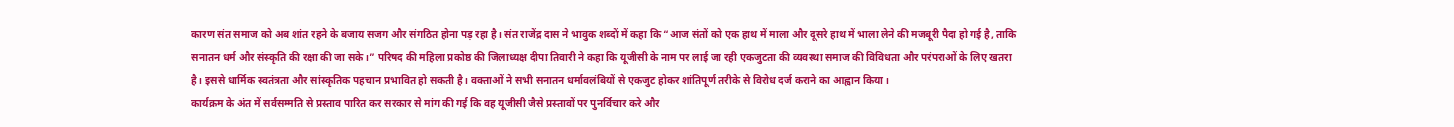कारण संत समाज को अब शांत रहने के बजाय सजग और संगठित होना पड़ रहा है। संत राजेंद्र दास ने भावुक शब्दों में कहा कि “आज संतों को एक हाथ में माला और दूसरे हाथ में भाला लेने की मजबूरी पैदा हो गई है, ताकि सनातन धर्म और संस्कृति की रक्षा की जा सके।” परिषद की महिला प्रकोष्ठ की जिलाध्यक्ष दीपा तिवारी ने कहा कि यूजीसी के नाम पर लाई जा रही एकजुटता की व्यवस्था समाज की विविधता और परंपराओं के लिए खतरा है। इससे धार्मिक स्वतंत्रता और सांस्कृतिक पहचान प्रभावित हो सकती है। वक्ताओं ने सभी सनातन धर्मावलंबियों से एकजुट होकर शांतिपूर्ण तरीके से विरोध दर्ज कराने का आह्वान किया।
कार्यक्रम के अंत में सर्वसम्मति से प्रस्ताव पारित कर सरकार से मांग की गई कि वह यूजीसी जैसे प्रस्तावों पर पुनर्विचार करे और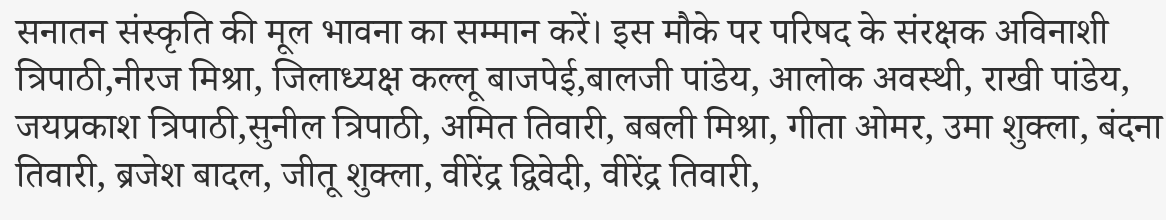सनातन संस्कृति की मूल भावना का सम्मान करें। इस मौके पर परिषद के संरक्षक अविनाशी त्रिपाठी,नीरज मिश्रा, जिलाध्यक्ष कल्लू बाजपेई,बालजी पांडेय, आलोक अवस्थी, राखी पांडेय, जयप्रकाश त्रिपाठी,सुनील त्रिपाठी, अमित तिवारी, बबली मिश्रा, गीता ओमर, उमा शुक्ला, बंदना तिवारी, ब्रजेश बादल, जीतू शुक्ला, वीरेंद्र द्विवेदी, वीरेंद्र तिवारी,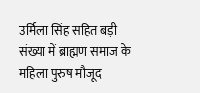उर्मिला सिंह सहित बड़ी संख्या में ब्राह्मण समाज के महिला पुरुष मौजूद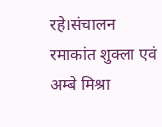रहे।संचालन रमाकांत शुक्ला एवं अम्बे मिश्रा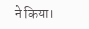ने किया।